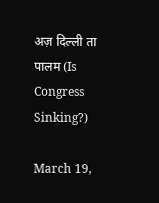अज़ दिल्ली ता पालम (Is Congress Sinking?)

March 19,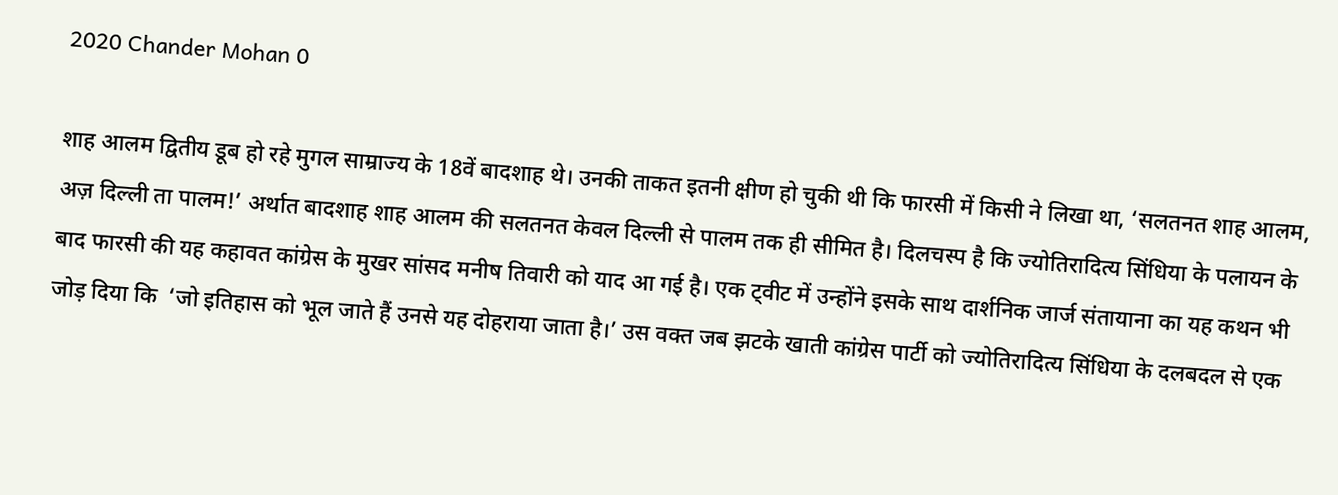2020 Chander Mohan 0

शाह आलम द्वितीय डूब हो रहे मुगल साम्राज्य के 18वें बादशाह थे। उनकी ताकत इतनी क्षीण हो चुकी थी कि फारसी में किसी ने लिखा था, ‘सलतनत शाह आलम, अज़ दिल्ली ता पालम!’ अर्थात बादशाह शाह आलम की सलतनत केवल दिल्ली से पालम तक ही सीमित है। दिलचस्प है कि ज्योतिरादित्य सिंधिया के पलायन के बाद फारसी की यह कहावत कांग्रेस के मुखर सांसद मनीष तिवारी को याद आ गई है। एक ट्वीट में उन्होंने इसके साथ दार्शनिक जार्ज संतायाना का यह कथन भी जोड़ दिया कि  ‘जो इतिहास को भूल जाते हैं उनसे यह दोहराया जाता है।’ उस वक्त जब झटके खाती कांग्रेस पार्टी को ज्योतिरादित्य सिंधिया के दलबदल से एक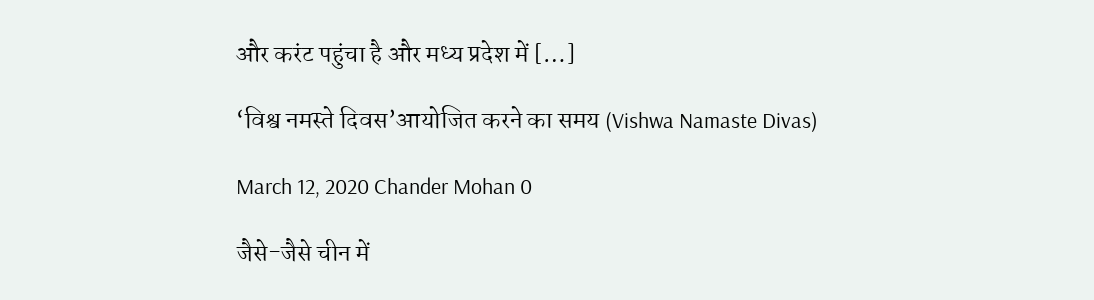और करंट पहुंचा है और मध्य प्रदेश में […]

‘विश्व नमस्ते दिवस’आयोजित करने का समय (Vishwa Namaste Divas)

March 12, 2020 Chander Mohan 0

जैसे-जैसे चीन में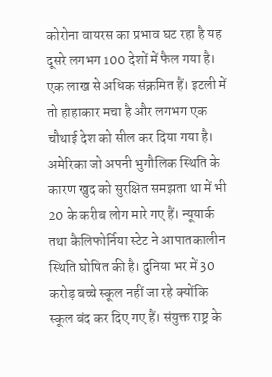कोरोना वायरस का प्रभाव घट रहा है यह दूसरे लगभग 100 देशों में फैल गया है। एक लाख से अधिक संक्रमित हैं। इटली में तो हाहाकार मचा है और लगभग एक चौथाई देश को सील कर दिया गया है। अमेरिका जो अपनी भुगौलिक स्थिति के कारण खुद को सुरक्षित समझता था में भी 20 के करीब लोग मारे गए हैं। न्यूयार्क तथा कैलिफोर्निया स्टेट ने आपातकालीन स्थिति घोषित की है। दुनिया भर में 30 करोड़ बच्चे स्कूल नहीं जा रहे क्योंकि स्कूल बंद कर दिए गए हैं। संयुक्त राष्ट्र के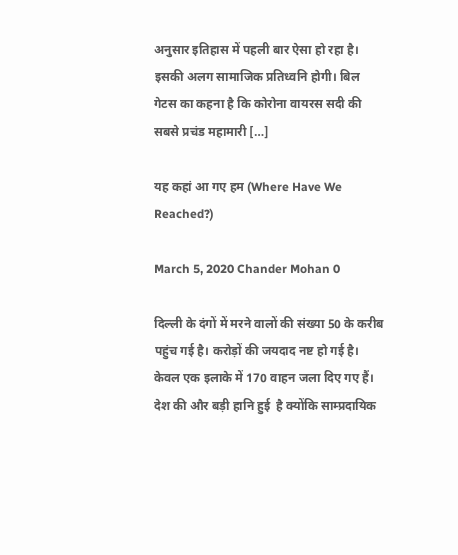अनुसार इतिहास में पहली बार ऐसा हो रहा है। इसकी अलग सामाजिक प्रतिध्वनि होगी। बिल गेटस का कहना है कि कोरोना वायरस सदी की सबसे प्रचंड महामारी […]

यह कहां आ गए हम (Where Have We Reached?)

March 5, 2020 Chander Mohan 0

दिल्ली के दंगों में मरने वालों की संख्या 50 के करीब पहुंच गई है। करोड़ों की जयदाद नष्ट हो गई है। केवल एक इलाके में 170 वाहन जला दिए गए हैं। देश की और बड़ी हानि हुई  है क्योंकि साम्प्रदायिक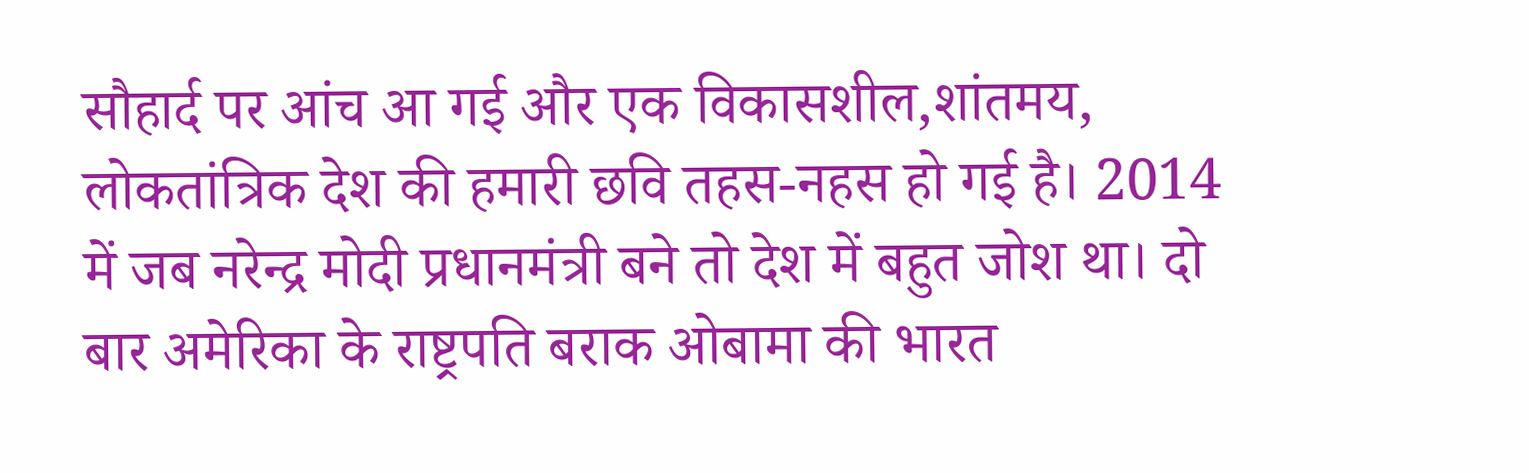सौहार्द पर आंच आ गई और एक विकासशील,शांतमय, लोकतांत्रिक देश की हमारी छवि तहस-नहस हो गई है। 2014 में जब नरेन्द्र मोदी प्रधानमंत्री बने तो देश में बहुत जोश था। दो बार अमेरिका के राष्ट्रपति बराक ओबामा की भारत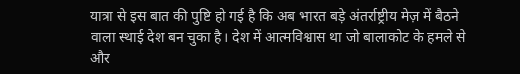यात्रा से इस बात की पुष्टि हो गई है कि अब भारत बड़े अंतर्राष्ट्रीय मेज़ में बैठने वाला स्थाई देश बन चुका है। देश में आत्मविश्वास था जो बालाकोट के हमले से और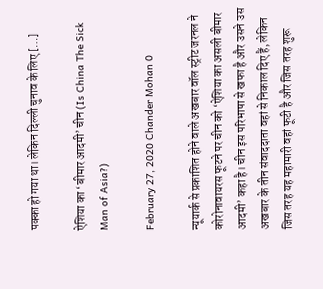पक्का हो गया था। लेकिन दिल्ली चुनाव के लिए […]

ऐशिया का ‘बीमार आदमी’ चीन (Is China The Sick Man of Asia?)

February 27, 2020 Chander Mohan 0

न्यूयार्क से प्रकाशित होने वाले अखबार वॉल स्ट्रीट जरनल ने कोरोनावायरस फूटने पर चीन को ‘ऐशिया का असली बीमार आदमी’ कहा है। चीन इस परिभाषा से खफा है और उसने उस अखबार के तीन संवाददाता वहां से निकाल दिए हैं, लेकिन जिस तरह यह महामारी वहां फूटी है और जिस तरह शुरू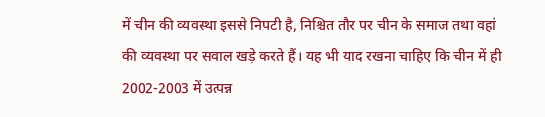में चीन की व्यवस्था इससे निपटी है, निश्चित तौर पर चीन के समाज तथा वहां की व्यवस्था पर सवाल खड़े करते हैं। यह भी याद रखना चाहिए कि चीन में ही 2002-2003 में उत्पन्न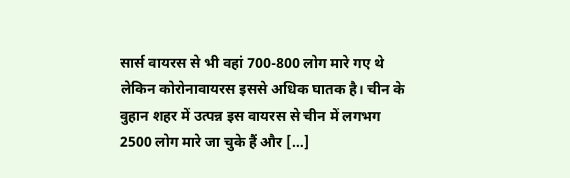सार्स वायरस से भी वहां 700-800 लोग मारे गए थे लेकिन कोरोनावायरस इससे अधिक घातक है। चीन के वुहान शहर में उत्पन्न इस वायरस से चीन में लगभग 2500 लोग मारे जा चुके हैं और […]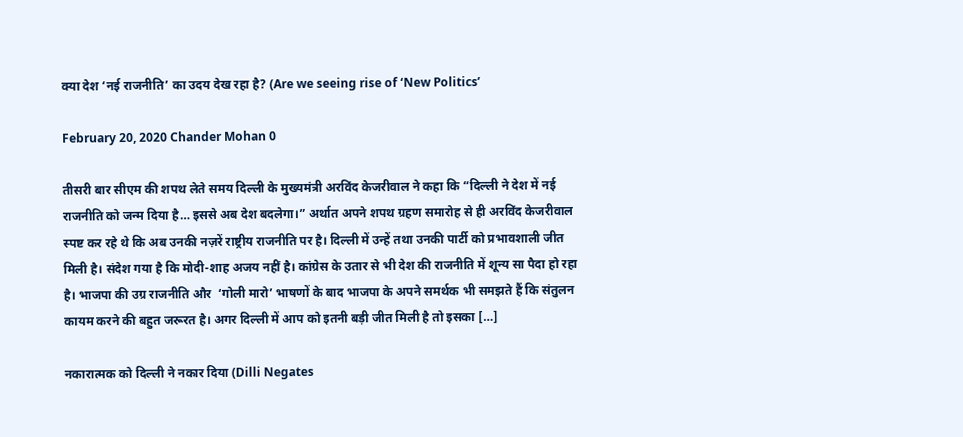क्या देश ‘नई राजनीति’ का उदय देख रहा है? (Are we seeing rise of ‘New Politics’

February 20, 2020 Chander Mohan 0

तीसरी बार सीएम की शपथ लेते समय दिल्ली के मुख्यमंत्री अरविंद केजरीवाल ने कहा कि “दिल्ली ने देश में नई राजनीति को जन्म दिया है… इससे अब देश बदलेगा।” अर्थात अपने शपथ ग्रहण समारोह से ही अरविंद केजरीवाल स्पष्ट कर रहे थे कि अब उनकी नज़रें राष्ट्रीय राजनीति पर है। दिल्ली में उन्हें तथा उनकी पार्टी को प्रभावशाली जीत मिली है। संदेश गया है कि मोदी-शाह अजय नहीं है। कांग्रेस के उतार से भी देश की राजनीति में शून्य सा पैदा हो रहा है। भाजपा की उग्र राजनीति और  ‘गोली मारो’ भाषणों के बाद भाजपा के अपने समर्थक भी समझते हैं कि संतुलन कायम करने की बहुत जरूरत है। अगर दिल्ली में आप को इतनी बड़ी जीत मिली है तो इसका […]

नकारात्मक को दिल्ली ने नकार दिया (Dilli Negates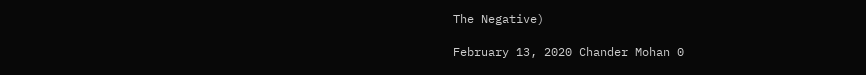The Negative)

February 13, 2020 Chander Mohan 0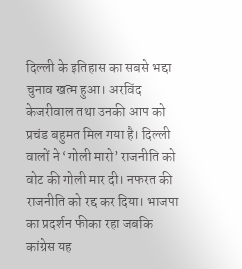दिल्ली के इतिहास का सबसे भद्दा चुनाव खत्म हुआ। अरविंद केजरीवाल तथा उनकी आप को प्रचंड बहुमत मिल गया है। दिल्ली वालों ने ‘गोली मारो’ राजनीति को वोट की गोली मार दी। नफरत की राजनीति को रद्द कर दिया। भाजपा का प्रदर्शन फीका रहा जबकि कांग्रेस यह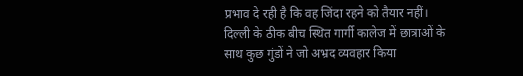प्रभाव दे रही है कि वह जिंदा रहने को तैयार नहीं। दिल्ली के ठीक बीच स्थित गार्गी कालेज में छात्राओं के साथ कुछ गुंडों ने जो अभ्रद व्यवहार किया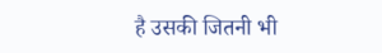है उसकी जितनी भी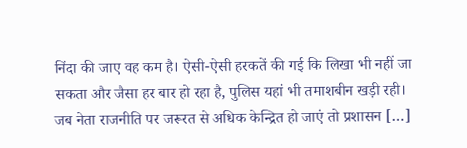निंदा की जाए वह कम है। ऐसी-ऐसी हरकतें की गई कि लिखा भी नहीं जा सकता और जैसा हर बार हो रहा है, पुलिस यहां भी तमाशबीन खड़ी रही। जब नेता राजनीति पर जरूरत से अधिक केन्द्रित हो जाएं तो प्रशासन […]